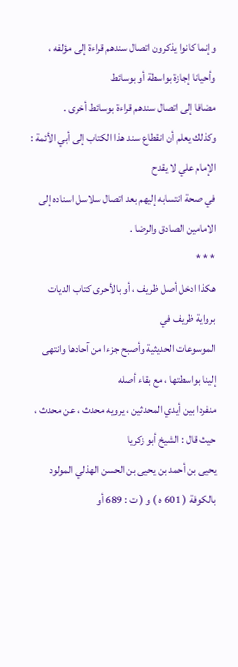وإنما كانوا يذكرون اتصال سندهم قراءة إلى مؤلفه ، وأحيانا إجازة بواسطة أو بوسائط
مضافا إلى اتصال سندهم قراءة بوسائط أخرى .
وكذلك يعلم أن انقطاع سند هذا الكتاب إلى أبي الأئمة : الإمام علي لا يقدح
في صحة انتسابه إليهم بعد اتصال سلاسل اسناده إلى الامامين الصادق والرضا .
* * *
هكذا ادخل أصل ظريف ، أو بالأحرى كتاب الديات برواية ظريف في
الموسوعات الحديثية وأصبح جزءا من آحادها وانتهى إلينا بواسطتها ، مع بقاء أصله
منفردا بين أيدي المحدثين ، يرويه محدث ، عن محدث ، حيث قال : الشيخ أبو زكريا
يحيى بن أحمد بن يحيى بن الحسن الهذلي المولود بالكوفة ( 601 ه ) و ( ت : 689 أو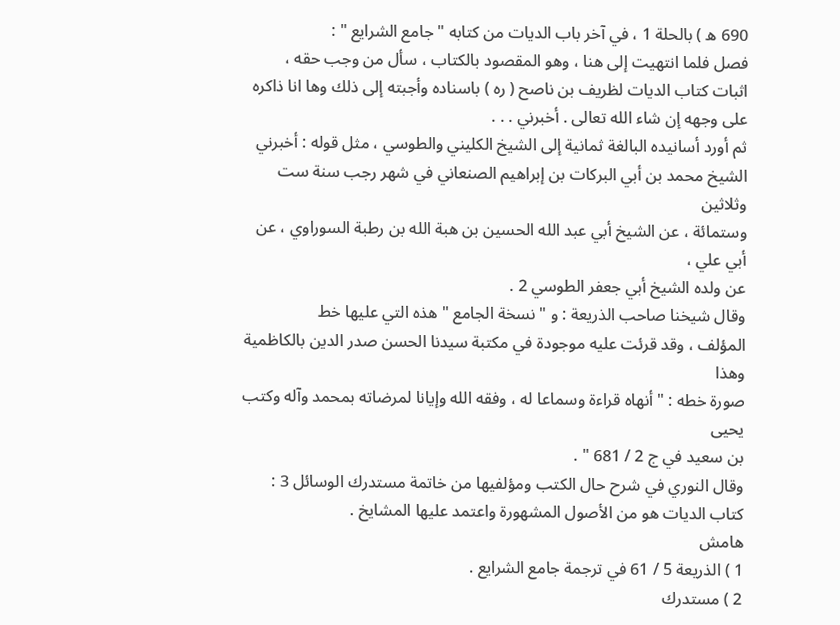690 ه ) بالحلة 1 ، في آخر باب الديات من كتابه " جامع الشرايع " :
فصل فلما انتهيت إلى هنا ، وهو المقصود بالكتاب ، سأل من وجب حقه ،
اثبات كتاب الديات لظريف بن ناصح ( ره ) باسناده وأجبته إلى ذلك وها انا ذاكره
على وجهه إن شاء الله تعالى . أخبرني . . .
ثم أورد أسانيده البالغة ثمانية إلى الشيخ الكليني والطوسي ، مثل قوله : أخبرني
الشيخ محمد بن أبي البركات بن إبراهيم الصنعاني في شهر رجب سنة ست وثلاثين
وستمائة ، عن الشيخ أبي عبد الله الحسين بن هبة الله بن رطبة السوراوي ، عن أبي علي ،
عن ولده الشيخ أبي جعفر الطوسي 2 .
وقال شيخنا صاحب الذريعة : و " نسخة الجامع " هذه التي عليها خط
المؤلف ، وقد قرئت عليه موجودة في مكتبة سيدنا الحسن صدر الدين بالكاظمية وهذا
صورة خطه : " أنهاه قراءة وسماعا له ، وفقه الله وإيانا لمرضاته بمحمد وآله وكتب يحيى
بن سعيد في ج 2 / 681 " .
وقال النوري في شرح حال الكتب ومؤلفيها من خاتمة مستدرك الوسائل 3 :
كتاب الديات هو من الأصول المشهورة واعتمد عليها المشايخ .
هامش
1 ) الذريعة 5 / 61 في ترجمة جامع الشرايع .
2 ) مستدرك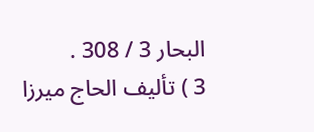البحار 3 / 308 .
3 ) تأليف الحاج ميرزا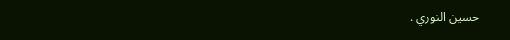حسين النوري .